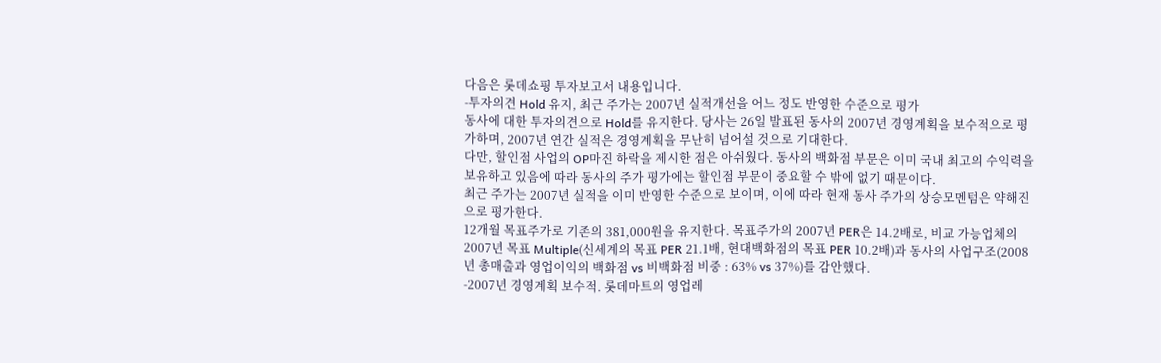다음은 롯데쇼핑 투자보고서 내용입니다.
-투자의견 Hold 유지, 최근 주가는 2007년 실적개선을 어느 정도 반영한 수준으로 평가
동사에 대한 투자의견으로 Hold를 유지한다. 당사는 26일 발표된 동사의 2007년 경영계획을 보수적으로 평가하며, 2007년 연간 실적은 경영계획을 무난히 넘어설 것으로 기대한다.
다만, 할인점 사업의 OP마진 하락을 제시한 점은 아쉬웠다. 동사의 백화점 부문은 이미 국내 최고의 수익력을 보유하고 있음에 따라 동사의 주가 평가에는 할인점 부문이 중요할 수 밖에 없기 때문이다.
최근 주가는 2007년 실적을 이미 반영한 수준으로 보이며, 이에 따라 현재 동사 주가의 상승모멘텀은 약해진으로 평가한다.
12개월 목표주가로 기존의 381,000원을 유지한다. 목표주가의 2007년 PER은 14.2배로, 비교 가능업체의 2007년 목표 Multiple(신세계의 목표 PER 21.1배, 현대백화점의 목표 PER 10.2배)과 동사의 사업구조(2008년 총매출과 영업이익의 백화점 vs 비백화점 비중 : 63% vs 37%)를 감안했다.
-2007년 경영계획 보수적. 롯데마트의 영업레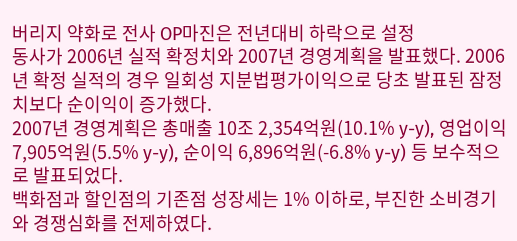버리지 약화로 전사 OP마진은 전년대비 하락으로 설정
동사가 2006년 실적 확정치와 2007년 경영계획을 발표했다. 2006년 확정 실적의 경우 일회성 지분법평가이익으로 당초 발표된 잠정치보다 순이익이 증가했다.
2007년 경영계획은 총매출 10조 2,354억원(10.1% y-y), 영업이익 7,905억원(5.5% y-y), 순이익 6,896억원(-6.8% y-y) 등 보수적으로 발표되었다.
백화점과 할인점의 기존점 성장세는 1% 이하로, 부진한 소비경기와 경쟁심화를 전제하였다.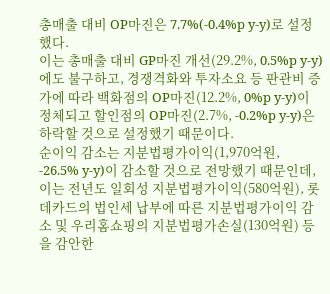총매출 대비 OP마진은 7.7%(-0.4%p y-y)로 설정했다.
이는 총매출 대비 GP마진 개선(29.2%, 0.5%p y-y)에도 불구하고, 경쟁격화와 투자소요 등 판관비 증가에 따라 백화점의 OP마진(12.2%, 0%p y-y)이 정체되고 할인점의 OP마진(2.7%, -0.2%p y-y)은 하락할 것으로 설정했기 때문이다.
순이익 감소는 지분법평가이익(1,970억원, -26.5% y-y)이 감소할 것으로 전망했기 때문인데, 이는 전년도 일회성 지분법평가이익(580억원), 롯데카드의 법인세 납부에 따른 지분법평가이익 감소 및 우리홈쇼핑의 지분법평가손실(130억원) 등을 감안한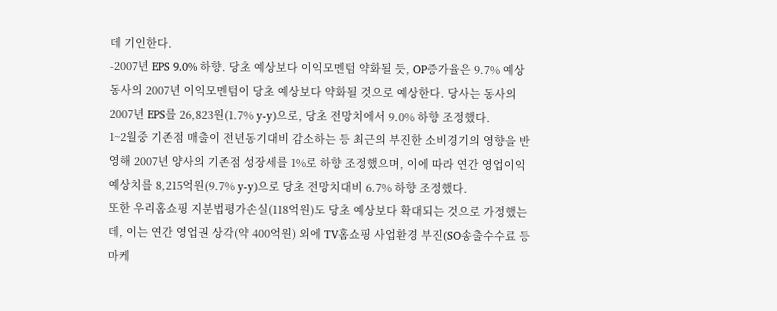데 기인한다.
-2007년 EPS 9.0% 하향. 당초 예상보다 이익모멘텀 약화될 듯, OP증가율은 9.7% 예상
동사의 2007년 이익모멘텀이 당초 예상보다 약화될 것으로 예상한다. 당사는 동사의 2007년 EPS를 26,823원(1.7% y-y)으로, 당초 전망치에서 9.0% 하향 조정했다.
1~2월중 기존점 매출이 전년동기대비 감소하는 등 최근의 부진한 소비경기의 영향을 반영해 2007년 양사의 기존점 성장세를 1%로 하향 조정했으며, 이에 따라 연간 영업이익 예상치를 8,215억원(9.7% y-y)으로 당초 전망치대비 6.7% 하향 조정했다.
또한 우리홈쇼핑 지분법평가손실(118억원)도 당초 예상보다 확대되는 것으로 가정했는데, 이는 연간 영업권 상각(약 400억원) 외에 TV홈쇼핑 사업환경 부진(SO송출수수료 등 마케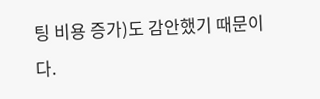팅 비용 증가)도 감안했기 때문이다.